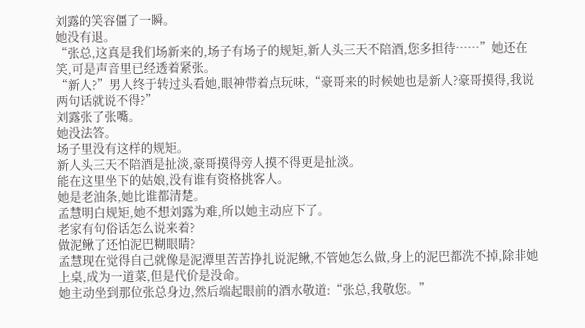刘露的笑容僵了一瞬。
她没有退。
“张总,这真是我们场新来的,场子有场子的规矩,新人头三天不陪酒,您多担待……”她还在笑,可是声音里已经透着紧张。
“新人?”男人终于转过头看她,眼神带着点玩味,“豪哥来的时候她也是新人?豪哥摸得,我说两句话就说不得?”
刘露张了张嘴。
她没法答。
场子里没有这样的规矩。
新人头三天不陪酒是扯淡,豪哥摸得旁人摸不得更是扯淡。
能在这里坐下的姑娘,没有谁有资格挑客人。
她是老油条,她比谁都清楚。
孟慧明白规矩,她不想刘露为难,所以她主动应下了。
老家有句俗话怎么说来着?
做泥鳅了还怕泥巴糊眼睛?
孟慧现在觉得自己就像是泥潭里苦苦挣扎说泥鳅,不管她怎么做,身上的泥巴都洗不掉,除非她上桌,成为一道菜,但是代价是没命。
她主动坐到那位张总身边,然后端起眼前的酒水敬道:“张总,我敬您。”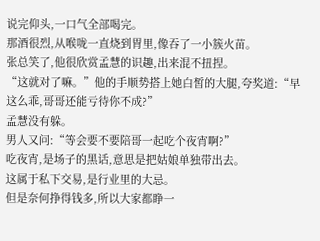说完仰头,一口气全部喝完。
那酒很烈,从喉咙一直烧到胃里,像吞了一小簇火苗。
张总笑了,他很欣赏孟慧的识趣,出来混不扭捏。
“这就对了嘛。”他的手顺势搭上她白皙的大腿,夸奖道:“早这么乖,哥哥还能亏待你不成?”
孟慧没有躲。
男人又问:“等会要不要陪哥一起吃个夜宵啊?”
吃夜宵,是场子的黑话,意思是把姑娘单独带出去。
这属于私下交易,是行业里的大忌。
但是奈何挣得钱多,所以大家都睁一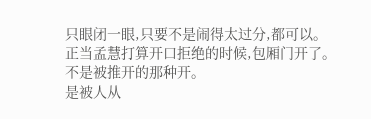只眼闭一眼,只要不是闹得太过分,都可以。
正当孟慧打算开口拒绝的时候,包厢门开了。
不是被推开的那种开。
是被人从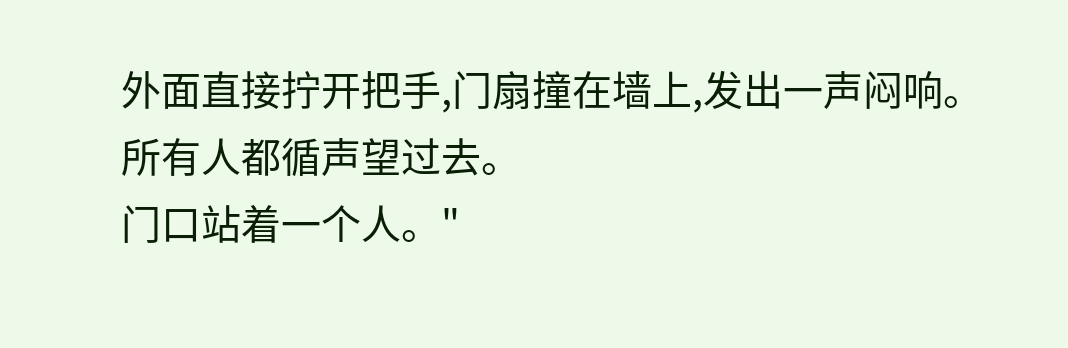外面直接拧开把手,门扇撞在墙上,发出一声闷响。
所有人都循声望过去。
门口站着一个人。"